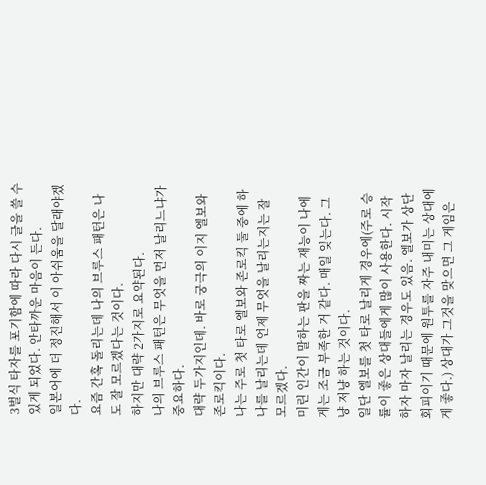3벌식 타자를 포기함에 따라 다시 글을 쓸 수 있게 되었다. 안타까운 마음이 든다.
일본어에 더 정진해서 이 아쉬움을 달래야겠다.
요즘 간혹 돌리는데 나의 브루스 패턴은 나도 잘 모르겠다는 것이다.
하지만 대략 2가지로 요약된다.
나의 브루스 패턴은 무엇을 먼저 날리느냐가 중요하다.
대략 두가지인데. 바로 궁극의 이지 엘보와 존로킥이다.
나는 주로 첫 타로 엘보와 존로킥 둘 중에 하나를 날리는데 언제 무엇을 날리는지는 잘 모르겠다.
미린 인간이 말하는 판을 짜는 재능이 나에게는 조금 부족한 거 같다. 매일 잊는다. 그냥 저냥 하는 것이다.
일단 엘보를 첫 타로 날리게 경우에(주로 승률이 좋은 상대들에게 많이 사용한다. 시작하자 마자 날리는 경우도 있음. 엘보가 상단회피이기 때문에 원투를 자주 내미는 상대에게 좋다.) 상대가 그것을 맞으면 그 게임은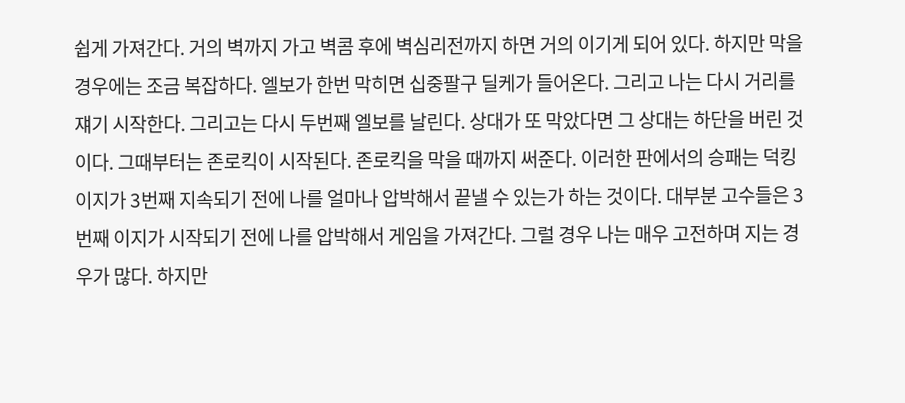쉽게 가져간다. 거의 벽까지 가고 벽콤 후에 벽심리전까지 하면 거의 이기게 되어 있다. 하지만 막을 경우에는 조금 복잡하다. 엘보가 한번 막히면 십중팔구 딜케가 들어온다. 그리고 나는 다시 거리를 쟤기 시작한다. 그리고는 다시 두번째 엘보를 날린다. 상대가 또 막았다면 그 상대는 하단을 버린 것이다. 그때부터는 존로킥이 시작된다. 존로킥을 막을 때까지 써준다. 이러한 판에서의 승패는 덕킹 이지가 3번째 지속되기 전에 나를 얼마나 압박해서 끝낼 수 있는가 하는 것이다. 대부분 고수들은 3번째 이지가 시작되기 전에 나를 압박해서 게임을 가져간다. 그럴 경우 나는 매우 고전하며 지는 경우가 많다. 하지만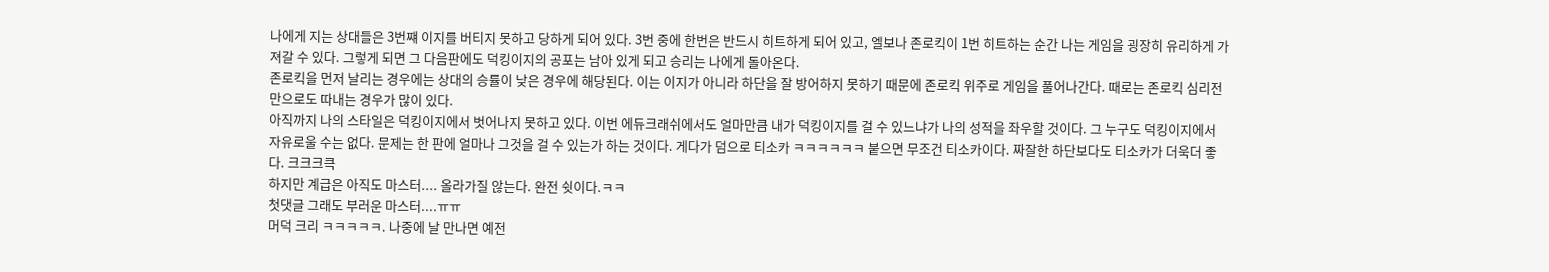나에게 지는 상대들은 3번쨰 이지를 버티지 못하고 당하게 되어 있다. 3번 중에 한번은 반드시 히트하게 되어 있고, 엘보나 존로킥이 1번 히트하는 순간 나는 게임을 굉장히 유리하게 가져갈 수 있다. 그렇게 되면 그 다음판에도 덕킹이지의 공포는 남아 있게 되고 승리는 나에게 돌아온다.
존로킥을 먼저 날리는 경우에는 상대의 승률이 낮은 경우에 해당된다. 이는 이지가 아니라 하단을 잘 방어하지 못하기 때문에 존로킥 위주로 게임을 풀어나간다. 때로는 존로킥 심리전만으로도 따내는 경우가 많이 있다.
아직까지 나의 스타일은 덕킹이지에서 벗어나지 못하고 있다. 이번 에듀크래쉬에서도 얼마만큼 내가 덕킹이지를 걸 수 있느냐가 나의 성적을 좌우할 것이다. 그 누구도 덕킹이지에서 자유로울 수는 없다. 문제는 한 판에 얼마나 그것을 걸 수 있는가 하는 것이다. 게다가 덤으로 티소카 ㅋㅋㅋㅋㅋㅋ 붙으면 무조건 티소카이다. 짜잘한 하단보다도 티소카가 더욱더 좋다. 크크크큭
하지만 계급은 아직도 마스터.... 올라가질 않는다. 완전 쉿이다.ㅋㅋ
첫댓글 그래도 부러운 마스터....ㅠㅠ
머덕 크리 ㅋㅋㅋㅋㅋ. 나중에 날 만나면 예전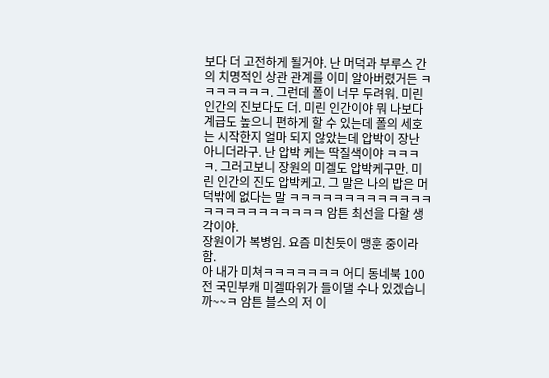보다 더 고전하게 될거야. 난 머덕과 부루스 간의 치명적인 상관 관계를 이미 알아버렸거든 ㅋㅋㅋㅋㅋㅋㅋ. 그런데 폴이 너무 두려워. 미린 인간의 진보다도 더. 미린 인간이야 뭐 나보다 계급도 높으니 편하게 할 수 있는데 폴의 세호는 시작한지 얼마 되지 않았는데 압박이 장난 아니더라구. 난 압박 케는 딱질색이야 ㅋㅋㅋㅋ. 그러고보니 장원의 미겔도 압박케구만. 미린 인간의 진도 압박케고. 그 말은 나의 밥은 머덕밖에 없다는 말 ㅋㅋㅋㅋㅋㅋㅋㅋㅋㅋㅋㅋㅋㅋㅋㅋㅋㅋㅋㅋㅋㅋㅋㅋ 암튼 최선을 다할 생각이야.
장원이가 복병임. 요즘 미친듯이 맹훈 중이라 함.
아 내가 미쳐ㅋㅋㅋㅋㅋㅋㅋ 어디 동네북 100전 국민부캐 미겔따위가 들이댈 수나 있겠습니까~~ㅋ 암튼 블스의 저 이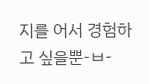지를 어서 경험하고 싶을뿐-ㅂ-